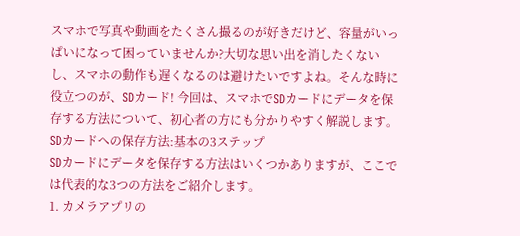スマホで写真や動画をたくさん撮るのが好きだけど、容量がいっぱいになって困っていませんか?大切な思い出を消したくないし、スマホの動作も遅くなるのは避けたいですよね。そんな時に役立つのが、SDカード! 今回は、スマホでSDカードにデータを保存する方法について、初心者の方にも分かりやすく解説します。
SDカードへの保存方法:基本の3ステップ
SDカードにデータを保存する方法はいくつかありますが、ここでは代表的な3つの方法をご紹介します。
1. カメラアプリの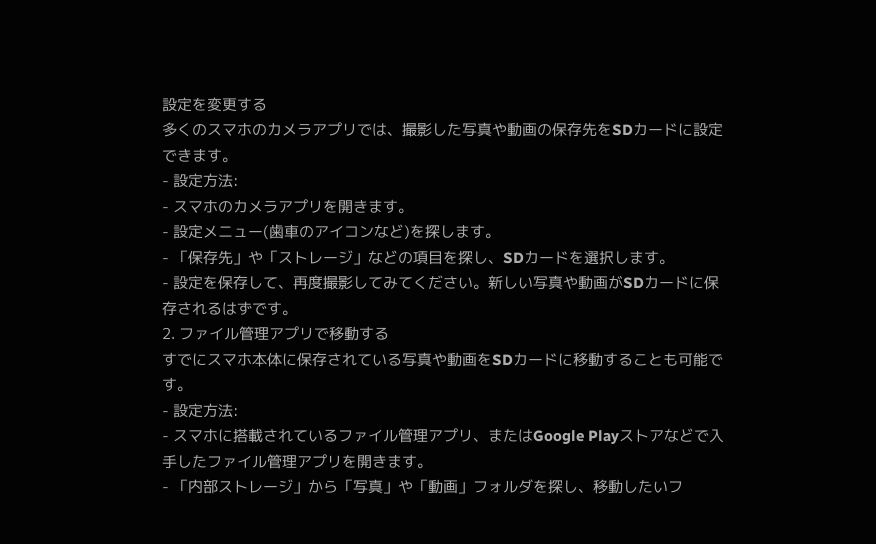設定を変更する
多くのスマホのカメラアプリでは、撮影した写真や動画の保存先をSDカードに設定できます。
- 設定方法:
- スマホのカメラアプリを開きます。
- 設定メニュー(歯車のアイコンなど)を探します。
- 「保存先」や「ストレージ」などの項目を探し、SDカードを選択します。
- 設定を保存して、再度撮影してみてください。新しい写真や動画がSDカードに保存されるはずです。
2. ファイル管理アプリで移動する
すでにスマホ本体に保存されている写真や動画をSDカードに移動することも可能です。
- 設定方法:
- スマホに搭載されているファイル管理アプリ、またはGoogle Playストアなどで入手したファイル管理アプリを開きます。
- 「内部ストレージ」から「写真」や「動画」フォルダを探し、移動したいフ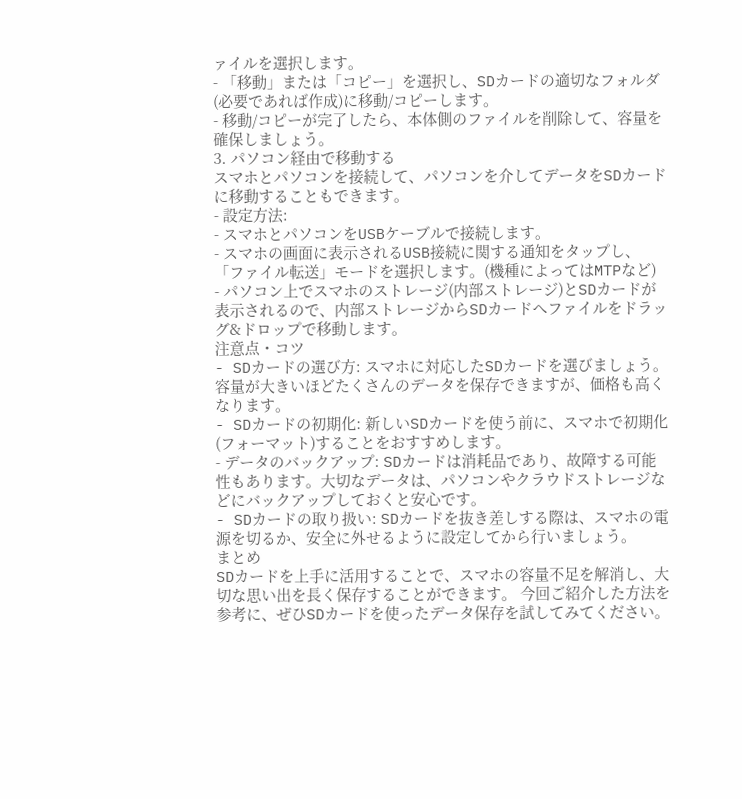ァイルを選択します。
- 「移動」または「コピー」を選択し、SDカードの適切なフォルダ(必要であれば作成)に移動/コピーします。
- 移動/コピーが完了したら、本体側のファイルを削除して、容量を確保しましょう。
3. パソコン経由で移動する
スマホとパソコンを接続して、パソコンを介してデータをSDカードに移動することもできます。
- 設定方法:
- スマホとパソコンをUSBケーブルで接続します。
- スマホの画面に表示されるUSB接続に関する通知をタップし、「ファイル転送」モードを選択します。(機種によってはMTPなど)
- パソコン上でスマホのストレージ(内部ストレージ)とSDカードが表示されるので、内部ストレージからSDカードへファイルをドラッグ&ドロップで移動します。
注意点・コツ
- SDカードの選び方: スマホに対応したSDカードを選びましょう。容量が大きいほどたくさんのデータを保存できますが、価格も高くなります。
- SDカードの初期化: 新しいSDカードを使う前に、スマホで初期化(フォーマット)することをおすすめします。
- データのバックアップ: SDカードは消耗品であり、故障する可能性もあります。大切なデータは、パソコンやクラウドストレージなどにバックアップしておくと安心です。
- SDカードの取り扱い: SDカードを抜き差しする際は、スマホの電源を切るか、安全に外せるように設定してから行いましょう。
まとめ
SDカードを上手に活用することで、スマホの容量不足を解消し、大切な思い出を長く保存することができます。 今回ご紹介した方法を参考に、ぜひSDカードを使ったデータ保存を試してみてください。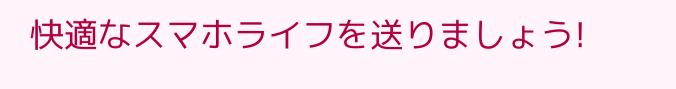快適なスマホライフを送りましょう!